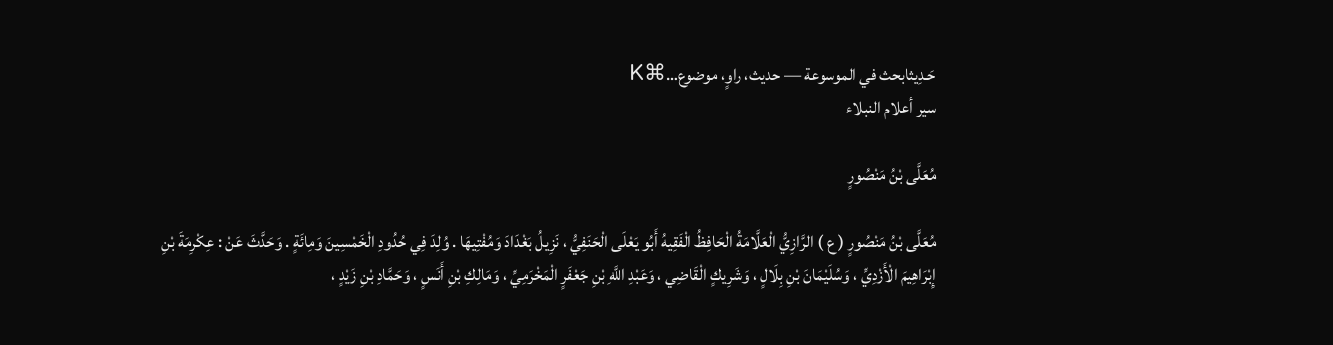حَـدِيثابحث في الموسوعة — حديث، راوٍ، موضوع…⌘K
سير أعلام النبلاء

مُعَلَّى بْنُ مَنْصُورٍ

مُعَلَّى بْنُ مَنْصُورٍ ( ع ) الرَّازِيُّ الْعَلَّامَةُ الْحَافِظُ الْفَقِيهُ أَبُو يَعْلَى الْحَنَفِيُّ ، نَزِيلُ بَغْدَادَ وَمُفْتِيهَا . وُلِدَ فِي حُدُودِ الْخَمْسِينَ وَمِائَةٍ . وَحَدَّثَ عَنْ : عِكْرِمَةَ بْنِ إِبْرَاهِيمَ الْأَزْدِيِّ ، وَسُلَيْمَانَ بْنِ بِلَالٍ ، وَشَرِيكٍ الْقَاضِي ، وَعَبْدِ اللَّهِ بْنِ جَعْفَرٍ الْمَخْرَمِيِّ ، وَمَالِكِ بْنِ أَنَسٍ ، وَحَمَّادِ بْنِ زَيْدٍ ،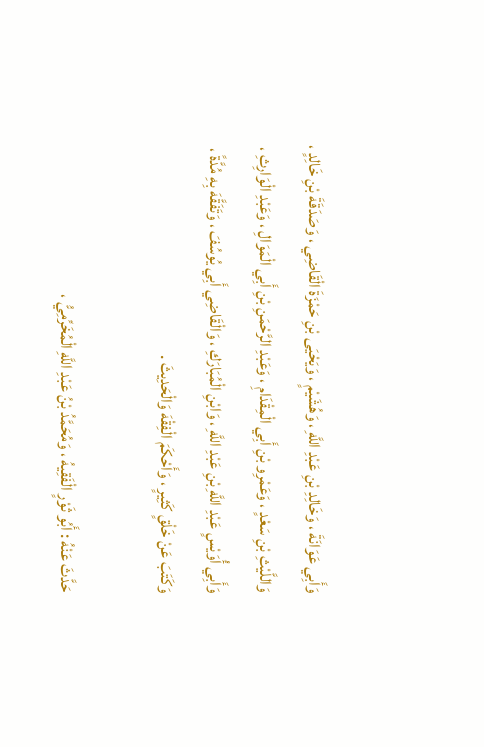وَأَبِي عَوَانَةَ ، وَخَالِدِ بْنِ عَبْدِ اللَّهِ ، وَهُشَيْمٍ ، وَيَحْيَى بْنِ حَمْزَةَ الْقَاضِي ، وَصَدَقَةَ بْنِ خَالِدٍ ، وَاللَّيْثِ بْنِ سَعْدٍ ، وَعَمْرِو بْنِ أَبِي الْمِقْدَامِ ، وَعَبْدِ الرَّحْمَنِ بْنِ أَبِي الْمَوَالِ ، وَعَبْدِ الْوَارِثِ ، وَأَبِي أُوَيْسٍ عَبْدِ اللَّهِ بْنِ عَبْدِ اللَّهِ ، وَابْنِ الْمُبَارَكِ ، وَالْقَاضِي أَبِي يُوسُفَ ، وَتَفَقَّهَ بِهِ مُدَّةً ، وَكَتَبَ عَنْ خَلْقٍ كَثِيرٍ ، وَأَحْكَمَ الْفِقْهَ وَالْحَدِيثَ .

حَدَّثَ عَنْهُ : أَبُو ثَوْرٍ الْفَقِيهُ ، وَمُحَمَّدُ بْنُ عَبْدِ اللَّهِ الْمُخَرِّمِيُّ ،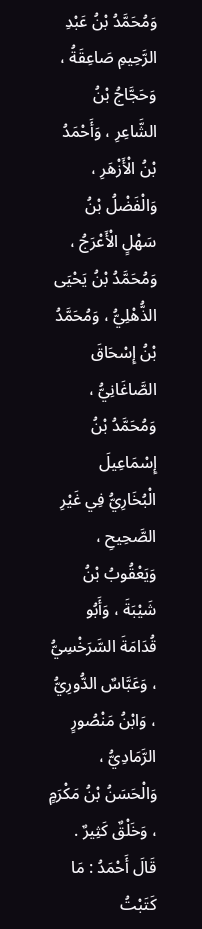وَمُحَمَّدُ بْنُ عَبْدِ الرَّحِيمِ صَاعِقَةُ ، وَحَجَّاجُ بْنُ الشَّاعِرِ ، وَأَحْمَدُ بْنُ الْأَزْهَرِ ، وَالْفَضْلُ بْنُ سَهْلٍ الْأَعْرَجُ ، وَمُحَمَّدُ بْنُ يَحْيَى الذُّهْلِيُّ ، وَمُحَمَّدُ بْنُ إِسْحَاقَ الصَّاغَانِيُّ ، وَمُحَمَّدُ بْنُ إِسْمَاعِيلَ الْبُخَارِيُّ فِي غَيْرِ الصَّحِيحِ ، وَيَعْقُوبُ بْنُ شَيْبَةَ ، وَأَبُو قُدَامَةَ السَّرَخْسِيُّ ، وَعَبَّاسٌ الدُّورِيُّ ، وَابْنُ مَنْصُورٍ الرَّمَادِيُّ ، وَالْحَسَنُ بْنُ مَكْرَمٍ ، وَخَلْقٌ كَثِيرٌ . قَالَ أَحْمَدُ : مَا كَتَبْتُ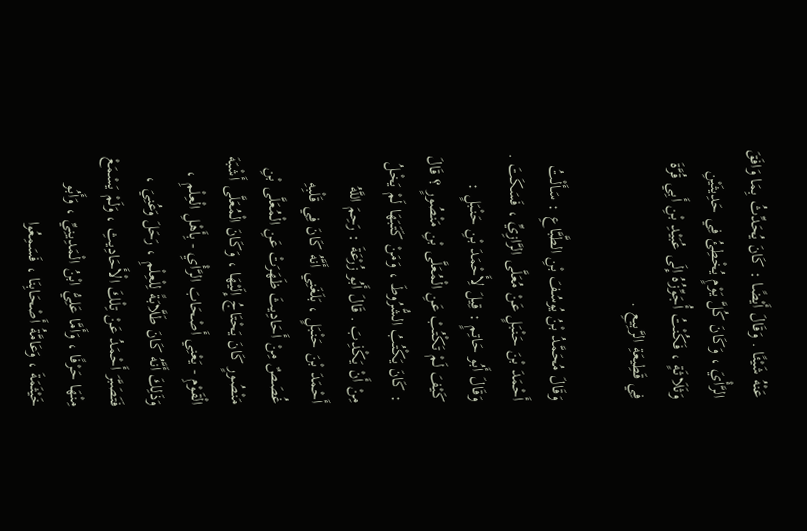عَنْهُ شَيْئًا . وَقَالَ أَيْضًا : كَانَ يُحَدِّثُ بِمَا وَافَقَ الرَّأْيَ ، وَكَانَ كُلَّ يَوْمٍ يُخْطِئُ فِي حَدِيثَيْنِ وَثَلَاثَةٍ ، فَكُنْتُ أُجَوِّزُهُ إِلَى عُبَيْدِ بْنِ أَبِي قُرَّةَ فِي قَطِيعَةِ الرَّبِيعِ .

وَقَالَ مُحَمَّدُ بْنُ يُوسُفَ بْنِ الطَّبَّاعِ : سَأَلْتُ أَحْمَدَ بْنَ حَنْبَلٍ عَنْ مُعَلَّى الرَّازِيِّ ، فَسَكَتَ . وَقَالَ أَبُو حَاتِمٍ : قِيلَ لِأَحْمَدَ بْنِ حَنْبَلٍ : كَيْفَ لَمْ تَكْتُبْ عَنِ الْمُعَلَّى بْنِ مَنْصُورٍ ؟ قَالَ : كَانَ يَكْتُبُ الشُّرُوطَ ، وَمَنْ كَتَبَهَا لَمْ يَخْلُ مِنْ أَنْ يَكْذِبَ . قَالَ أَبُو زُرْعَةَ : رَحِمَ اللَّهُ أَحْمَدَ بْنَ حَنْبَلٍ ، بَلَغَنِي أَنَّهُ كَانَ فِي قَلْبِهِ غُصَصٌ مِنْ أَحَادِيثَ ظَهَرَتْ عَنِ الْمُعَلَّى بْنِ مَنْصُورٍ كَانَ يَحْتَاجُ إِلَيْهَا ، وَكَانَ الْمُعَلَّى أَشْبَهَ الْقَوْمِ - يَعْنِي أَصْحَابَ الرَّأْيِ - بِأَهْلِ الْعِلْمِ ، وَذَلِكَ أَنَّهُ كَانَ طَلَّابَةً لِلْعِلْمِ ، رَحَلَ وَعُنِيَ ، فَتَصَبَّرَ أَحْمَدُ عَنْ تِلْكَ الْأَحَادِيثِ ، وَلَمْ يَسْمَعْ مِنْهَا حَرْفًا ، وَأَمَّا عَلِيُّ ابْنُ الْمَدِينِيِّ ، وَأَبُو خَيْثَمَةَ ، وَعَامَّةُ أَصْحَابِنَا ، فَسَمِعُوا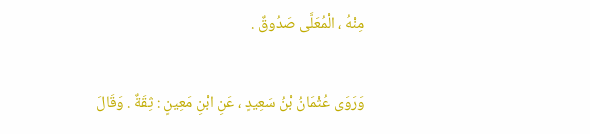مِنْهُ ، الْمُعَلَّى صَدُوقٌ .

وَرَوَى عُثْمَانُ بْنُ سَعِيدٍ ، عَنِ ابْنِ مَعِينٍ : ثِقَةٌ . وَقَالَ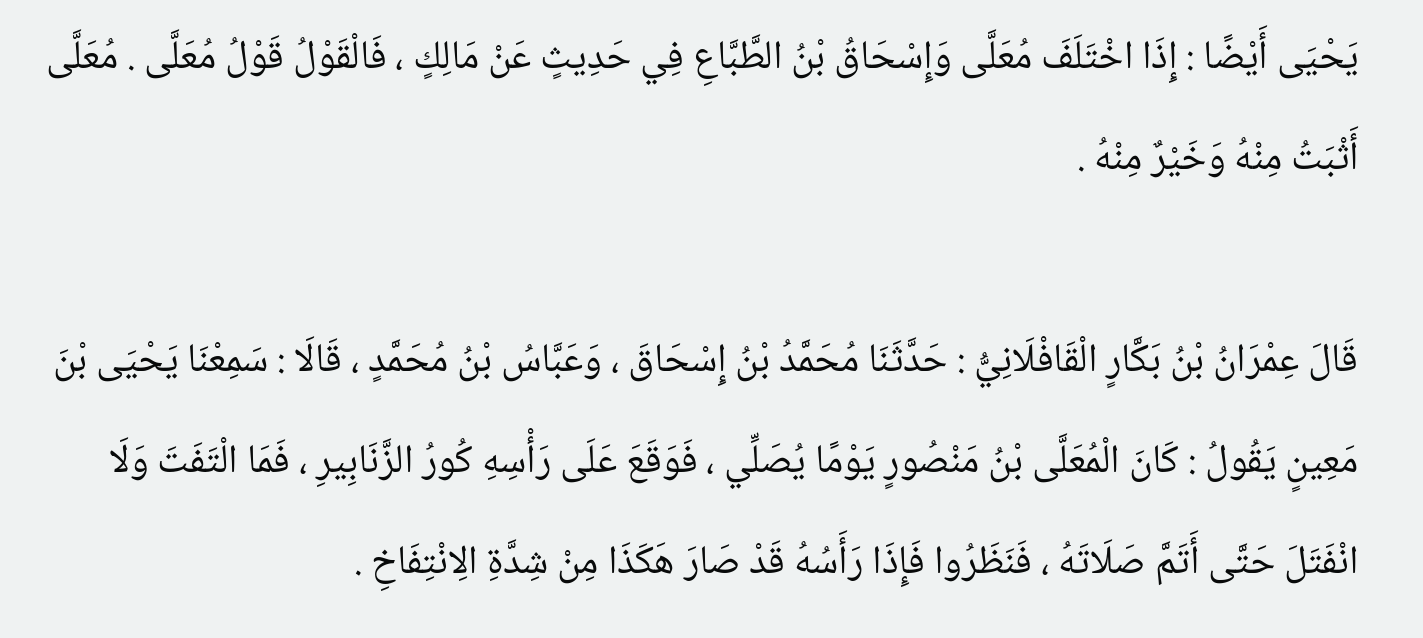يَحْيَى أَيْضًا : إِذَا اخْتَلَفَ مُعَلَّى وَإِسْحَاقُ بْنُ الطَّبَّاعِ فِي حَدِيثٍ عَنْ مَالِكٍ ، فَالْقَوْلُ قَوْلُ مُعَلَّى . مُعَلَّى أَثْبَتُ مِنْهُ وَخَيْرٌ مِنْهُ .

قَالَ عِمْرَانُ بْنُ بَكَّارٍ الْقَافْلَانِيُّ : حَدَّثَنَا مُحَمَّدُ بْنُ إِسْحَاقَ ، وَعَبَّاسُ بْنُ مُحَمَّدٍ ، قَالَا : سَمِعْنَا يَحْيَى بْنَ مَعِينٍ يَقُولُ : كَانَ الْمُعَلَّى بْنُ مَنْصُورٍ يَوْمًا يُصَلِّي ، فَوَقَعَ عَلَى رَأْسِهِ كُورُ الزَّنَابِيرِ ، فَمَا الْتَفَتَ وَلَا انْفَتَلَ حَتَّى أَتَمَّ صَلَاتَهُ ، فَنَظَرُوا فَإِذَا رَأَسُهُ قَدْ صَارَ هَكَذَا مِنْ شِدَّةِ الِانْتِفَاخِ .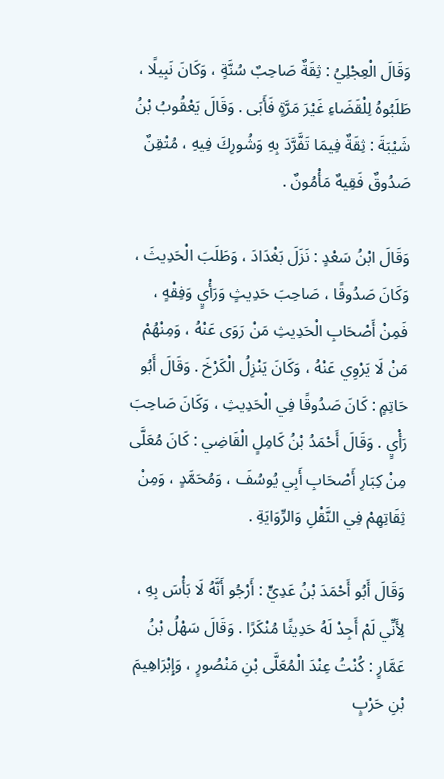وَقَالَ الْعِجْلِيُ : ثِقَةٌ صَاحِبٌ سُنَّةٍ ، وَكَانَ نَبِيلًا ، طَلَبُوهُ لِلْقَضَاءِ غَيْرَ مَرَّةٍ فَأَبَى . وَقَالَ يَعْقُوبُ بْنُ شَيْبَةَ : ثِقَةٌ فِيمَا تَفَّرَّدَ بِهِ وَشُورِكَ فِيهِ ، مُتْقِنٌ صَدُوقٌ فَقِيهٌ مَأْمُونٌ .

وَقَالَ ابْنُ سَعْدٍ : نَزَلَ بَغْدَادَ ، وَطَلَبَ الْحَدِيثَ ، وَكَانَ صَدُوقًا ، صَاحِبَ حَدِيثٍ وَرَأْيٍ وَفِقْهٍ ، فَمِنْ أَصْحَابِ الْحَدِيثِ مَنْ رَوَى عَنْهُ ، وَمِنْهُمْ مَنْ لَا يَرْوِي عَنْهُ ، وَكَانَ يَنْزِلُ الْكَرْخَ . وَقَالَ أَبُو حَاتِمٍ : كَانَ صَدُوقًا فِي الْحَدِيثِ ، وَكَانَ صَاحِبَ رَأْيٍ . وَقَالَ أَحْمَدُ بْنُ كَامِلٍ الْقَاضِي : كَانَ مُعَلَّى مِنْ كِبَارِ أَصْحَابِ أَبِي يُوسُفَ ، وَمُحَمَّدٍ ، وَمِنْ ثِقَاتِهِمْ فِي النَّقْلِ وَالرِّوَايَةِ .

وَقَالَ أَبُو أَحْمَدَ بْنُ عَدِيٍّ : أَرْجُو أَنَّهُ لَا بَأْسَ بِهِ ، لِأَنِّي لَمْ أَجِدْ لَهُ حَدِيثًا مُنْكَرًا . وَقَالَ سَهْلُ بْنُ عَمَّارٍ : كُنْتُ عِنْدَ الْمُعَلَّى بْنِ مَنْصُورٍ ، وَإِبْرَاهِيمَ بْنِ حَرْبٍ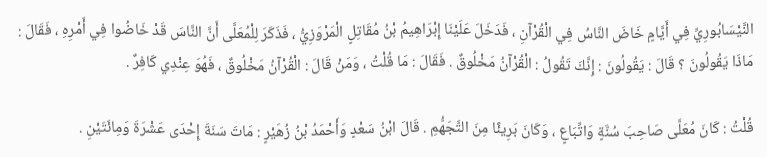النَّيْسَابُورِيِّ فِي أَيَّامٍ خَاضَ النَّاسُ فِي الْقُرْآنِ ، فَدَخَلَ عَلَيْنَا إِبْرَاهِيمُ بْنُ مُقَاتِلٍ الْمَرْوَزِيُّ ، فَذَكَرَ لِلْمُعَلَّى أَنَّ النَّاسَ قَدْ خَاضُوا فِي أَمْرِهِ ، فَقَالَ : مَاذَا يَقُولُونَ ؟ قَالَ : يَقُولُونَ : إِنَّكَ تَقُولُ : الْقُرْآنُ مَخْلُوقٌ . فَقَالَ : مَا قُلْتُ ، وَمَنْ قَالَ : الْقُرْآنُ مَخْلُوقٌ ، فَهُوَ عِنْدِي كَافِرٌ .

قُلْتُ : كَانَ مُعَلَّى صَاحِبَ سُنَّةٍ وَاتِّبَاعٍ ، وَكَانَ بَرِيئًا مِنَ التَّجَهُّمِ . قَالَ ابْنُ سَعْدٍ وَأَحْمَدُ بْنُ زُهَيْرٍ : مَاتَ سَنَةَ إِحْدَى عَشْرَةَ وَمِائَتَيْنِ .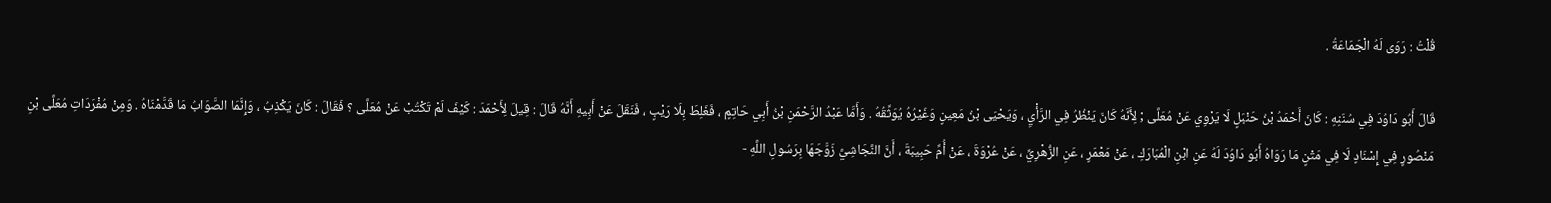قُلْتُ : رَوَى لَهُ الْجَمَاعَةُ .

قَالَ أَبُو دَاوُدَ فِي سُنَنِهِ : كَانَ أَحْمَدُ بْنُ حَنْبَلٍ لَا يَرْوِي عَنْ مُعَلَّى ; لِأَنَّهُ كَانَ يَنْظُرُ فِي الرَّأْيِ ، وَيَحْيَى بْنُ مَعِينٍ وَغَيْرُهُ يُوَثِّقُهُ . وَأَمَّا عَبْدُ الرَّحْمَنِ بْنُ أَبِي حَاتِمٍ ، فَغَلِطَ بِلَا رَيْبٍ ، فَنَقَلَ عَنْ أَبِيهِ أَنَّهُ قَالَ : قِيلَ لِأَحْمَدَ : كَيْفَ لَمْ تَكْتُبْ عَنْ مُعَلَّى ؟ فَقَالَ : كَانَ يَكْذِبُ ، وَإِنَّمَا الصَّوَابُ مَا قَدَّمْنَاهُ . وَمِنْ مُفْرَدَاتِ مُعَلَّى بْنِ مَنْصُورٍ فِي إِسْنَادٍ لَا فِي مَتْنٍ مَا رَوَاهُ أَبُو دَاوُدَ لَهُ عَنِ ابْنِ الْمُبَارَكِ ، عَنْ مَعْمَرٍ ، عَنِ الزُّهْرِيِّ ، عَنْ عُرْوَةَ ، عَنْ أُمِّ حَبِيبَةَ ، أَنَّ النَّجَاشِيَّ زَوَّجَهَا بِرَسُولِ اللَّهِ -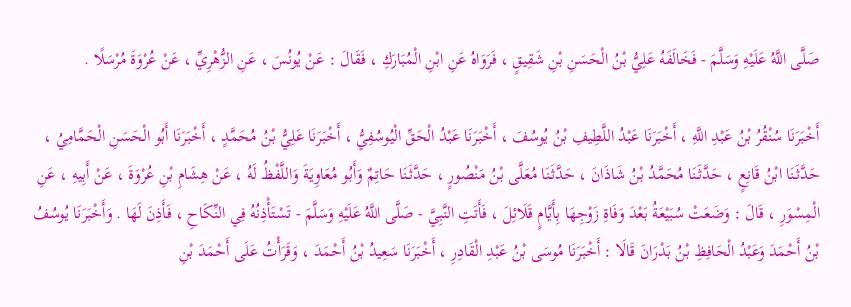صَلَّى اللَّهُ عَلَيْهِ وَسَلَّمَ - فَخَالَفَهُ عَلِيُّ بْنُ الْحَسَنِ بْنِ شَقِيقٍ ، فَرَوَاهُ عَنِ ابْنِ الْمُبَارَكِ ، فَقَالَ : عَنْ يُونُسَ ، عَنِ الزُّهْرِيِّ ، عَنْ عُرْوَةَ مُرْسَلًا .

أَخْبَرَنَا سُنْقُرُ بْنُ عَبْدِ اللَّهِ ، أَخْبَرَنَا عَبْدُ اللَّطِيفِ بْنُ يُوسُفَ ، أَخْبَرَنَا عَبْدُ الْحَقِّ الْيُوسُفِيُّ ، أَخْبَرَنَا عَلِيُّ بْنُ مُحَمَّدٍ ، أَخْبَرَنَا أَبُو الْحَسَنِ الْحَمَّامِيُ ، حَدَّثَنَا ابْنُ قَانِعٍ ، حَدَّثَنَا مُحَمَّدُ بْنُ شَاذَانَ ، حَدَّثَنَا مُعَلَّى بْنُ مَنْصُورٍ ، حَدَّثَنَا حَاتِمٌ وَأَبُو مُعَاوِيَةَ وَاللَّفْظُ لَهُ ، عَنْ هِشَامِ بْنِ عُرْوَةَ ، عَنْ أَبِيهِ ، عَنِ الْمِسْوَرِ ، قَالَ : وَضَعَتْ سُبَيْعَةُ بَعْدَ وَفَاةِ زَوْجِهَا بِأَيَّامٍ قَلَائِلَ ، فَأَتَتِ النَّبِيَّ - صَلَّى اللَّهُ عَلَيْهِ وَسَلَّمَ - تَسْتَأْذِنُهُ فِي النِّكَاحِ ، فَأَذِنَ لَهَا . وَأَخْبَرَنَا يُوسُفُ بْنُ أَحْمَدَ وَعَبْدُ الْحَافِظِ بْنُ بَدْرَانَ قَالَا : أَخْبَرَنَا مُوسَى بْنُ عَبْدِ الْقَادِرِ ، أَخْبَرَنَا سَعِيدُ بْنُ أَحْمَدَ ، وَقَرَأْتُ عَلَى أَحْمَدَ بْنِ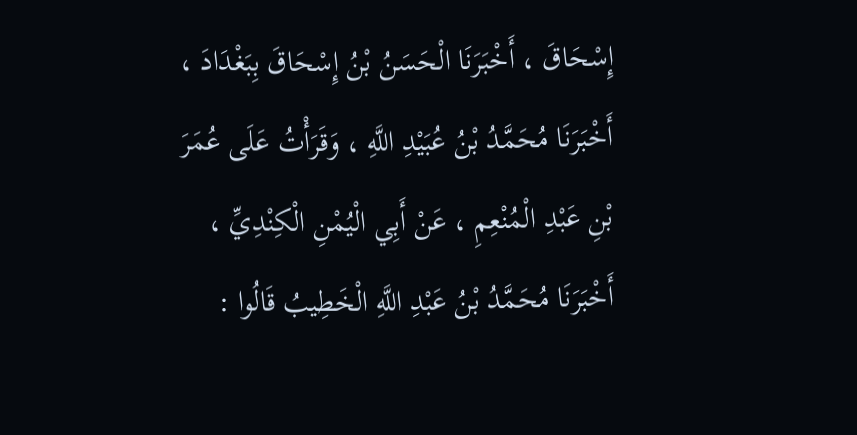إِسْحَاقَ ، أَخْبَرَنَا الْحَسَنُ بْنُ إِسْحَاقَ بِبَغْدَادَ ، أَخْبَرَنَا مُحَمَّدُ بْنُ عُبَيْدِ اللَّهِ ، وَقَرَأْتُ عَلَى عُمَرَ بْنِ عَبْدِ الْمُنْعِمِ ، عَنْ أَبِي الْيُمْنِ الْكِنْدِيِّ ، أَخْبَرَنَا مُحَمَّدُ بْنُ عَبْدِ اللَّهِ الْخَطِيبُ قَالُوا :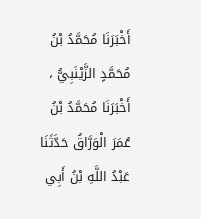أَخْبَرَنَا مُحَمَّدُ بْنُ مُحَمَّدٍ الزَّيْنَبِيُّ ، أَخْبَرَنَا مُحَمَّدُ بْنُ عُمَرَ الْوَرَّاقُ حَدَّثَنَا عَبْدُ اللَّهِ بْنُ أَبِي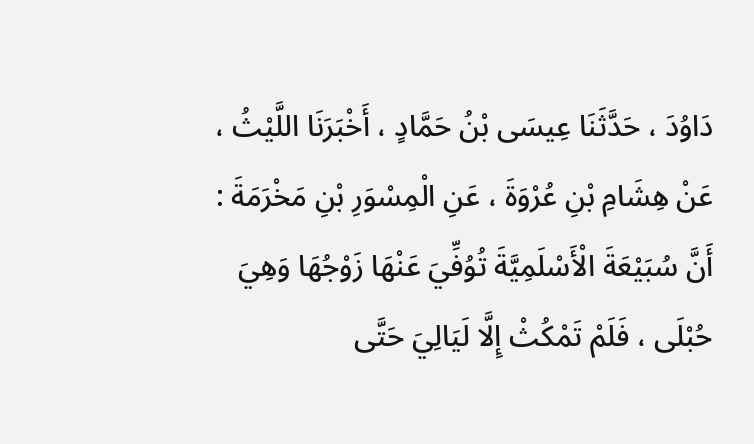دَاوُدَ ، حَدَّثَنَا عِيسَى بْنُ حَمَّادٍ ، أَخْبَرَنَا اللَّيْثُ ، عَنْ هِشَامِ بْنِ عُرْوَةَ ، عَنِ الْمِسْوَرِ بْنِ مَخْرَمَةَ : أَنَّ سُبَيْعَةَ الْأَسْلَمِيَّةَ تُوُفِّيَ عَنْهَا زَوْجُهَا وَهِيَ حُبْلَى ، فَلَمْ تَمْكُثْ إِلَّا لَيَالِيَ حَتَّى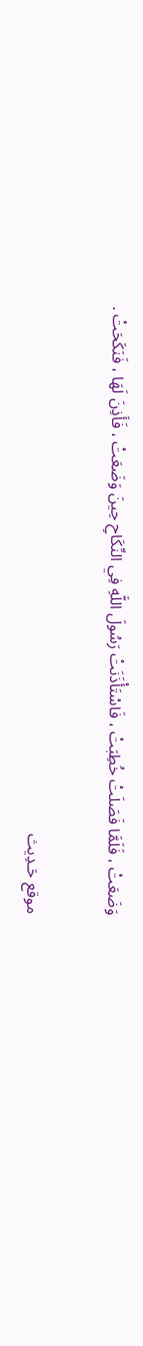وَضَعَتْ ، فَلَمَّا فَصَلَتْ خُطِبَتْ ، فَاسْتَأْذَنَتْ رَسُولَ اللَّهِ فِي النِّكَاحِ حِينَ وَضَعَتْ ، فَأَذِنَ لَهَا ، فَنَكَحَتْ .

موقع حَـدِيث